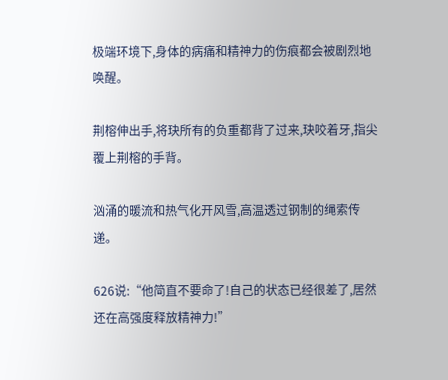极端环境下,身体的病痛和精神力的伤痕都会被剧烈地唤醒。

荆榕伸出手,将玦所有的负重都背了过来,玦咬着牙,指尖覆上荆榕的手背。

汹涌的暖流和热气化开风雪,高温透过钢制的绳索传递。

626说:“他简直不要命了!自己的状态已经很差了,居然还在高强度释放精神力!”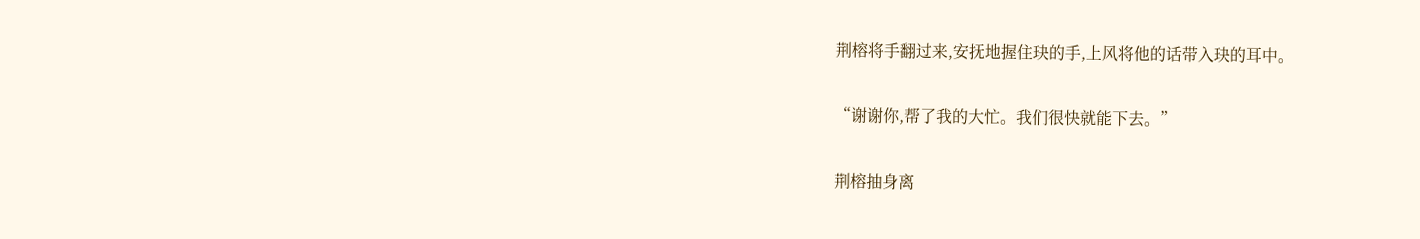荆榕将手翻过来,安抚地握住玦的手,上风将他的话带入玦的耳中。

“谢谢你,帮了我的大忙。我们很快就能下去。”

荆榕抽身离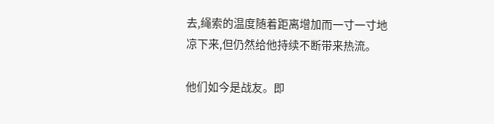去,绳索的温度随着距离增加而一寸一寸地凉下来,但仍然给他持续不断带来热流。

他们如今是战友。即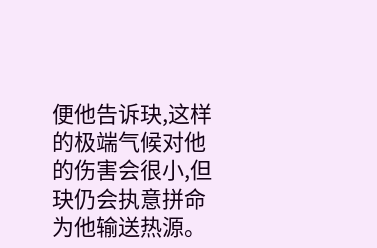便他告诉玦,这样的极端气候对他的伤害会很小,但玦仍会执意拼命为他输送热源。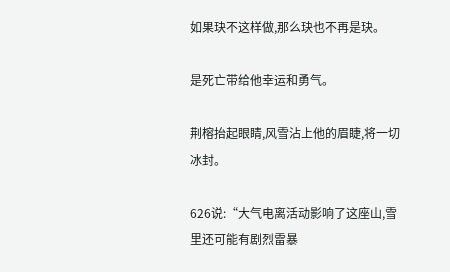如果玦不这样做,那么玦也不再是玦。

是死亡带给他幸运和勇气。

荆榕抬起眼睛,风雪沾上他的眉睫,将一切冰封。

626说:“大气电离活动影响了这座山,雪里还可能有剧烈雷暴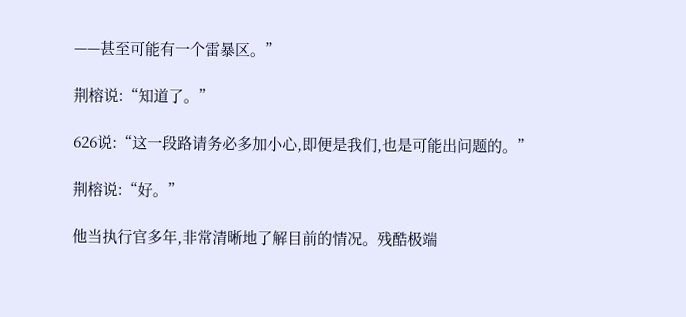——甚至可能有一个雷暴区。”

荆榕说:“知道了。”

626说:“这一段路请务必多加小心,即便是我们,也是可能出问题的。”

荆榕说:“好。”

他当执行官多年,非常清晰地了解目前的情况。残酷极端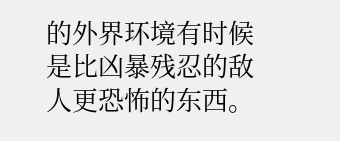的外界环境有时候是比凶暴残忍的敌人更恐怖的东西。